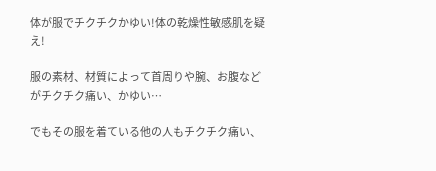体が服でチクチクかゆい!体の乾燥性敏感肌を疑え!

服の素材、材質によって首周りや腕、お腹などがチクチク痛い、かゆい…

でもその服を着ている他の人もチクチク痛い、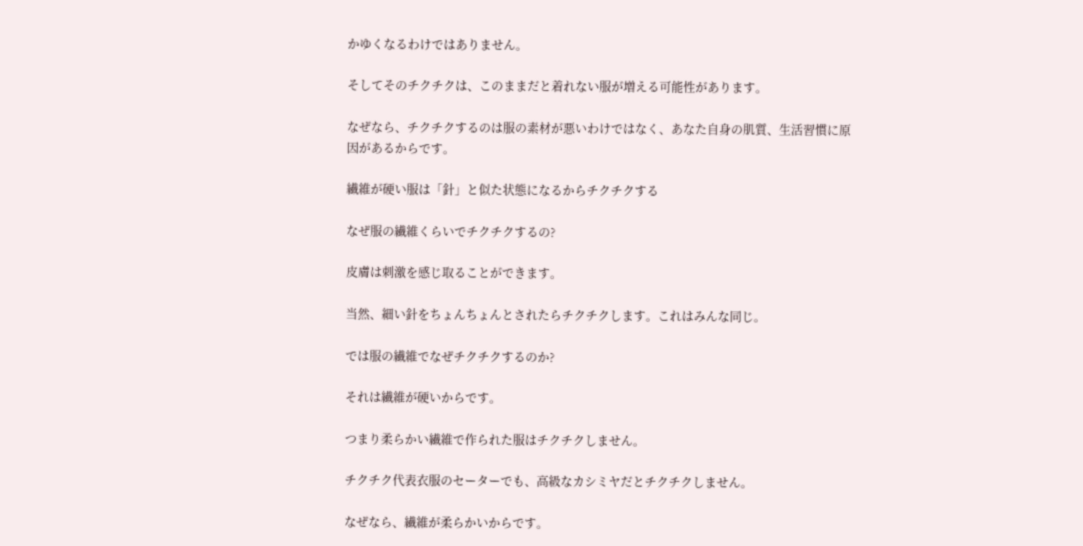かゆくなるわけではありません。

そしてそのチクチクは、このままだと着れない服が増える可能性があります。

なぜなら、チクチクするのは服の素材が悪いわけではなく、あなた自身の肌質、生活習慣に原因があるからです。

繊維が硬い服は「針」と似た状態になるからチクチクする

なぜ服の繊維くらいでチクチクするの?

皮膚は刺激を感じ取ることができます。

当然、細い針をちょんちょんとされたらチクチクします。これはみんな同じ。

では服の繊維でなぜチクチクするのか?

それは繊維が硬いからです。

つまり柔らかい繊維で作られた服はチクチクしません。

チクチク代表衣服のセーターでも、高級なカシミヤだとチクチクしません。

なぜなら、繊維が柔らかいからです。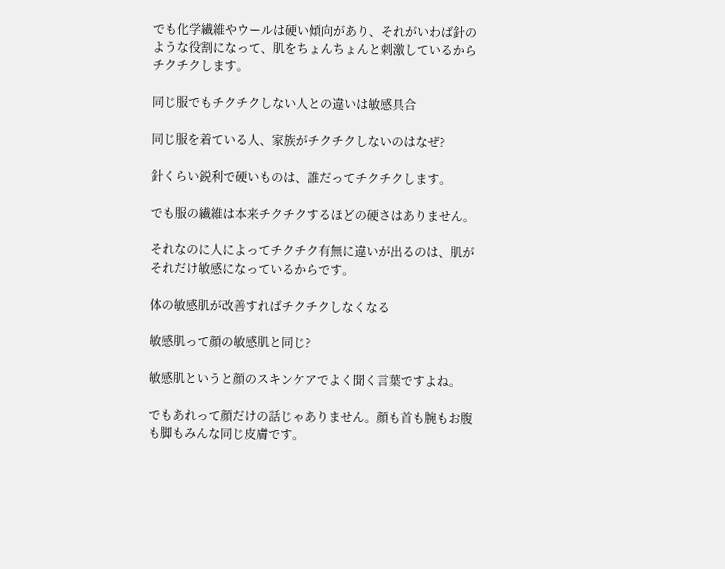でも化学繊維やウールは硬い傾向があり、それがいわば針のような役割になって、肌をちょんちょんと刺激しているからチクチクします。

同じ服でもチクチクしない人との違いは敏感具合

同じ服を着ている人、家族がチクチクしないのはなぜ?

針くらい鋭利で硬いものは、誰だってチクチクします。

でも服の繊維は本来チクチクするほどの硬さはありません。

それなのに人によってチクチク有無に違いが出るのは、肌がそれだけ敏感になっているからです。

体の敏感肌が改善すればチクチクしなくなる

敏感肌って顔の敏感肌と同じ?

敏感肌というと顔のスキンケアでよく聞く言葉ですよね。

でもあれって顔だけの話じゃありません。顔も首も腕もお腹も脚もみんな同じ皮膚です。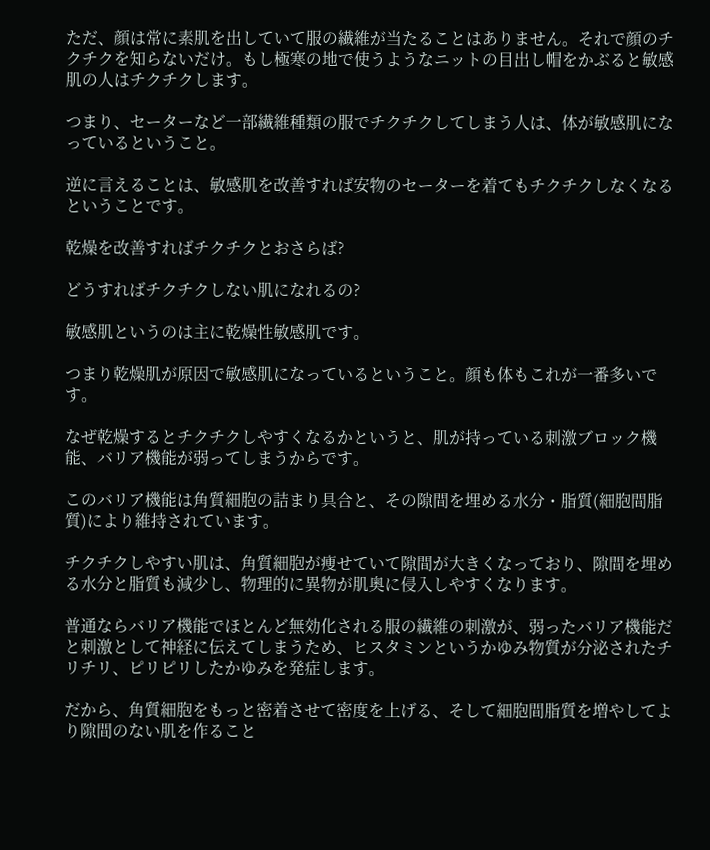ただ、顔は常に素肌を出していて服の繊維が当たることはありません。それで顔のチクチクを知らないだけ。もし極寒の地で使うようなニットの目出し帽をかぶると敏感肌の人はチクチクします。

つまり、セーターなど一部繊維種類の服でチクチクしてしまう人は、体が敏感肌になっているということ。

逆に言えることは、敏感肌を改善すれば安物のセーターを着てもチクチクしなくなるということです。

乾燥を改善すればチクチクとおさらば?

どうすればチクチクしない肌になれるの?

敏感肌というのは主に乾燥性敏感肌です。

つまり乾燥肌が原因で敏感肌になっているということ。顔も体もこれが一番多いです。

なぜ乾燥するとチクチクしやすくなるかというと、肌が持っている刺激ブロック機能、バリア機能が弱ってしまうからです。

このバリア機能は角質細胞の詰まり具合と、その隙間を埋める水分・脂質(細胞間脂質)により維持されています。

チクチクしやすい肌は、角質細胞が痩せていて隙間が大きくなっており、隙間を埋める水分と脂質も減少し、物理的に異物が肌奥に侵入しやすくなります。

普通ならバリア機能でほとんど無効化される服の繊維の刺激が、弱ったバリア機能だと刺激として神経に伝えてしまうため、ヒスタミンというかゆみ物質が分泌されたチリチリ、ピリピリしたかゆみを発症します。

だから、角質細胞をもっと密着させて密度を上げる、そして細胞間脂質を増やしてより隙間のない肌を作ること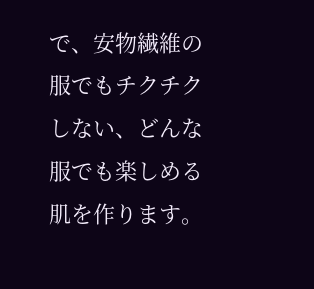で、安物繊維の服でもチクチクしない、どんな服でも楽しめる肌を作ります。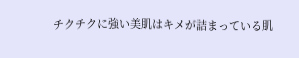チクチクに強い美肌はキメが詰まっている肌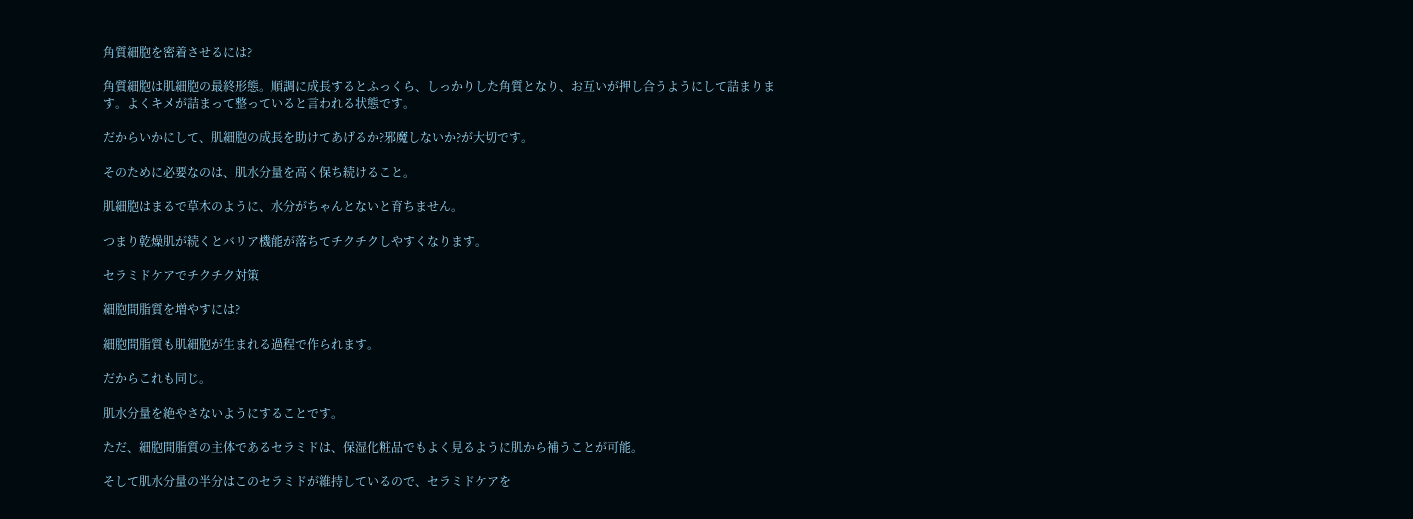角質細胞を密着させるには?

角質細胞は肌細胞の最終形態。順調に成長するとふっくら、しっかりした角質となり、お互いが押し合うようにして詰まります。よくキメが詰まって整っていると言われる状態です。

だからいかにして、肌細胞の成長を助けてあげるか?邪魔しないか?が大切です。

そのために必要なのは、肌水分量を高く保ち続けること。

肌細胞はまるで草木のように、水分がちゃんとないと育ちません。

つまり乾燥肌が続くとバリア機能が落ちてチクチクしやすくなります。

セラミドケアでチクチク対策

細胞間脂質を増やすには?

細胞間脂質も肌細胞が生まれる過程で作られます。

だからこれも同じ。

肌水分量を絶やさないようにすることです。

ただ、細胞間脂質の主体であるセラミドは、保湿化粧品でもよく見るように肌から補うことが可能。

そして肌水分量の半分はこのセラミドが維持しているので、セラミドケアを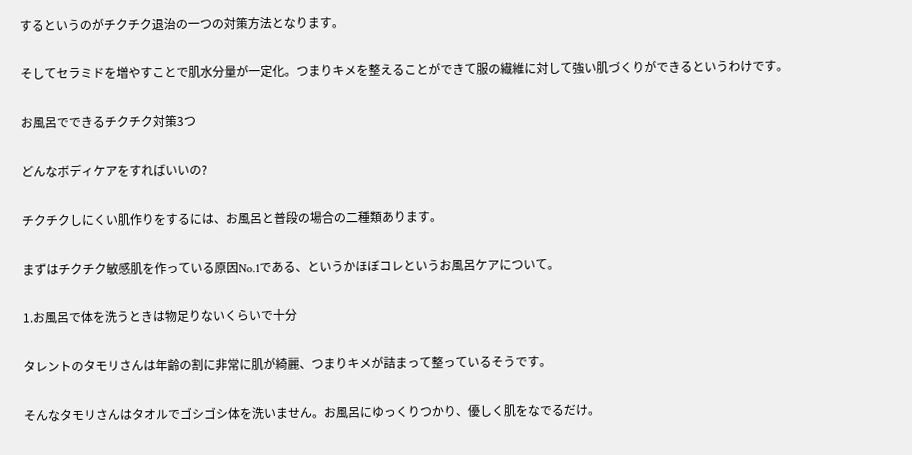するというのがチクチク退治の一つの対策方法となります。

そしてセラミドを増やすことで肌水分量が一定化。つまりキメを整えることができて服の繊維に対して強い肌づくりができるというわけです。

お風呂でできるチクチク対策3つ

どんなボディケアをすればいいの?

チクチクしにくい肌作りをするには、お風呂と普段の場合の二種類あります。

まずはチクチク敏感肌を作っている原因No.1である、というかほぼコレというお風呂ケアについて。

1.お風呂で体を洗うときは物足りないくらいで十分

タレントのタモリさんは年齢の割に非常に肌が綺麗、つまりキメが詰まって整っているそうです。

そんなタモリさんはタオルでゴシゴシ体を洗いません。お風呂にゆっくりつかり、優しく肌をなでるだけ。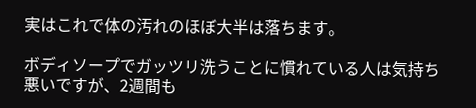実はこれで体の汚れのほぼ大半は落ちます。

ボディソープでガッツリ洗うことに慣れている人は気持ち悪いですが、2週間も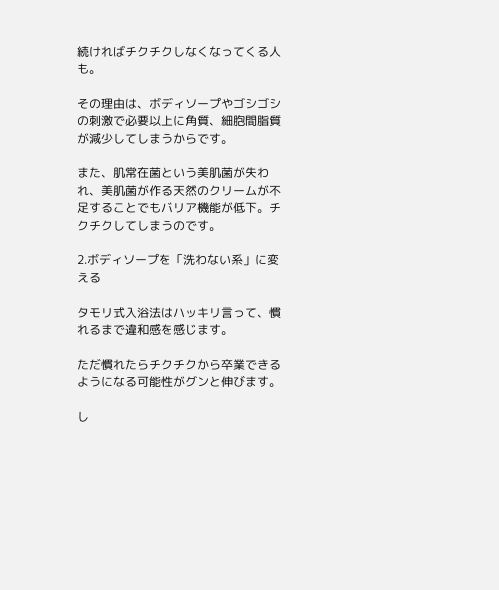続ければチクチクしなくなってくる人も。

その理由は、ボディソープやゴシゴシの刺激で必要以上に角質、細胞間脂質が減少してしまうからです。

また、肌常在菌という美肌菌が失われ、美肌菌が作る天然のクリームが不足することでもバリア機能が低下。チクチクしてしまうのです。

2.ボディソープを「洗わない系」に変える

タモリ式入浴法はハッキリ言って、慣れるまで違和感を感じます。

ただ慣れたらチクチクから卒業できるようになる可能性がグンと伸びます。

し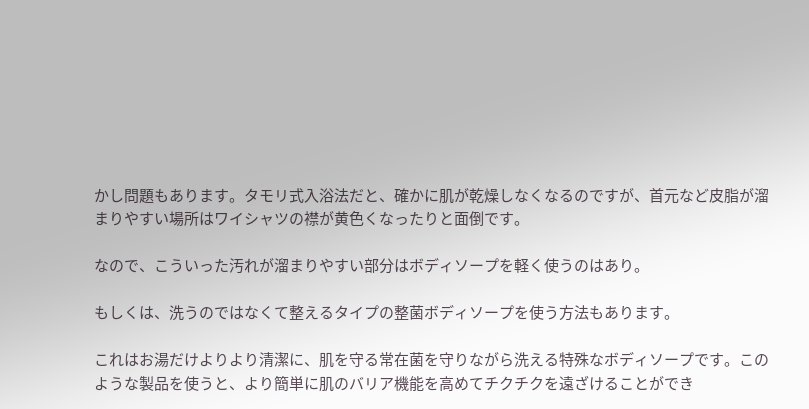かし問題もあります。タモリ式入浴法だと、確かに肌が乾燥しなくなるのですが、首元など皮脂が溜まりやすい場所はワイシャツの襟が黄色くなったりと面倒です。

なので、こういった汚れが溜まりやすい部分はボディソープを軽く使うのはあり。

もしくは、洗うのではなくて整えるタイプの整菌ボディソープを使う方法もあります。

これはお湯だけよりより清潔に、肌を守る常在菌を守りながら洗える特殊なボディソープです。このような製品を使うと、より簡単に肌のバリア機能を高めてチクチクを遠ざけることができ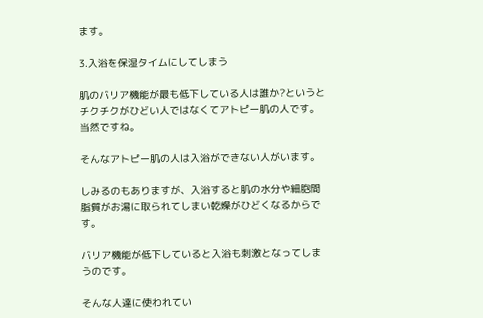ます。

3.入浴を保湿タイムにしてしまう

肌のバリア機能が最も低下している人は誰か?というとチクチクがひどい人ではなくてアトピー肌の人です。当然ですね。

そんなアトピー肌の人は入浴ができない人がいます。

しみるのもありますが、入浴すると肌の水分や細胞間脂質がお湯に取られてしまい乾燥がひどくなるからです。

バリア機能が低下していると入浴も刺激となってしまうのです。

そんな人達に使われてい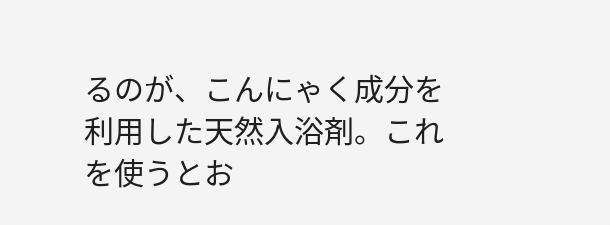るのが、こんにゃく成分を利用した天然入浴剤。これを使うとお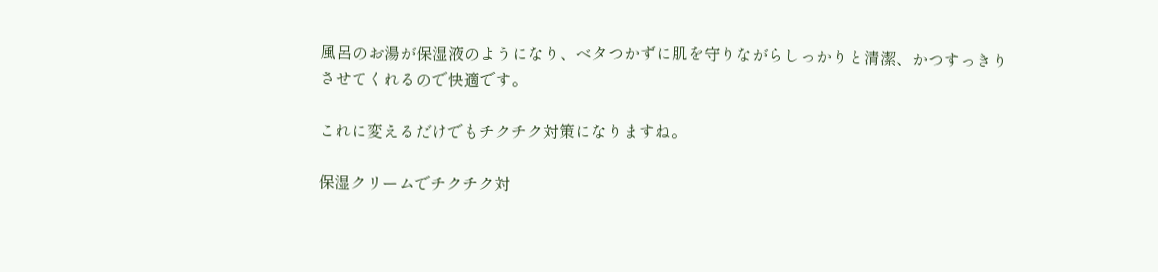風呂のお湯が保湿液のようになり、ベタつかずに肌を守りながらしっかりと清潔、かつすっきりさせてくれるので快適です。

これに変えるだけでもチクチク対策になりますね。

保湿クリームでチクチク対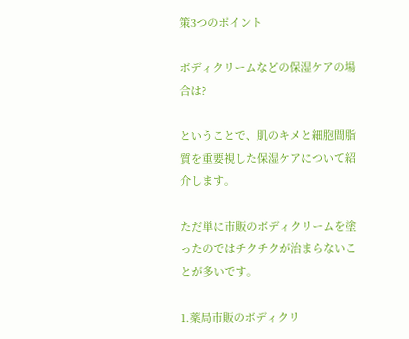策3つのポイント

ボディクリームなどの保湿ケアの場合は?

ということで、肌のキメと細胞間脂質を重要視した保湿ケアについて紹介します。

ただ単に市販のボディクリームを塗ったのではチクチクが治まらないことが多いです。

1.薬局市販のボディクリ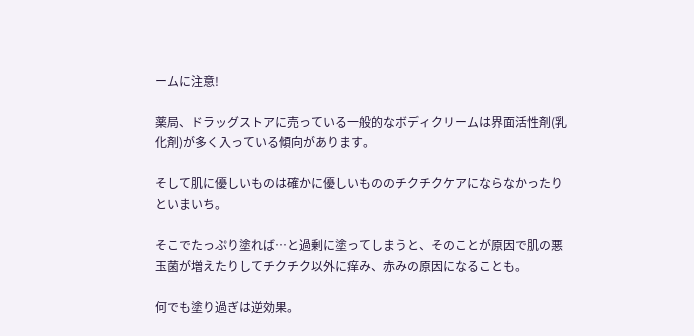ームに注意!

薬局、ドラッグストアに売っている一般的なボディクリームは界面活性剤(乳化剤)が多く入っている傾向があります。

そして肌に優しいものは確かに優しいもののチクチクケアにならなかったりといまいち。

そこでたっぷり塗れば…と過剰に塗ってしまうと、そのことが原因で肌の悪玉菌が増えたりしてチクチク以外に痒み、赤みの原因になることも。

何でも塗り過ぎは逆効果。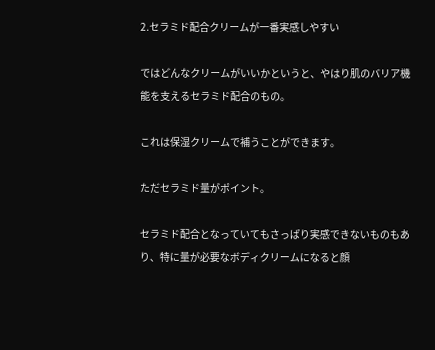2.セラミド配合クリームが一番実感しやすい

ではどんなクリームがいいかというと、やはり肌のバリア機能を支えるセラミド配合のもの。

これは保湿クリームで補うことができます。

ただセラミド量がポイント。

セラミド配合となっていてもさっぱり実感できないものもあり、特に量が必要なボディクリームになると顔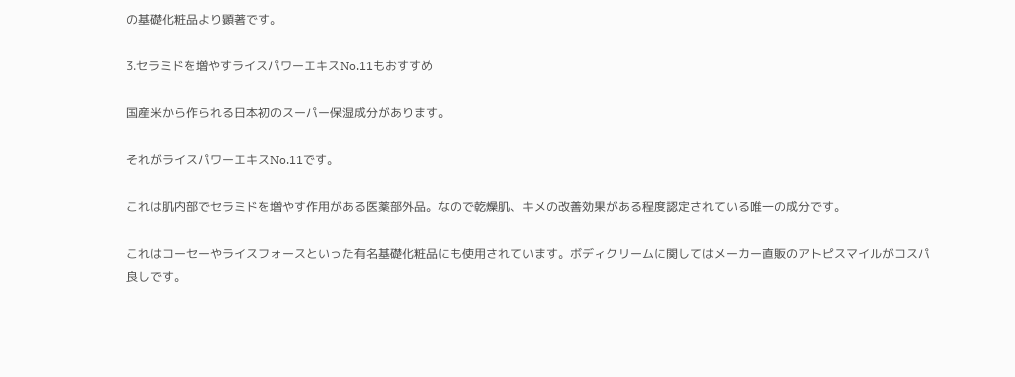の基礎化粧品より顕著です。

3.セラミドを増やすライスパワーエキスNo.11もおすすめ

国産米から作られる日本初のスーパー保湿成分があります。

それがライスパワーエキスNo.11です。

これは肌内部でセラミドを増やす作用がある医薬部外品。なので乾燥肌、キメの改善効果がある程度認定されている唯一の成分です。

これはコーセーやライスフォースといった有名基礎化粧品にも使用されています。ボディクリームに関してはメーカー直販のアトピスマイルがコスパ良しです。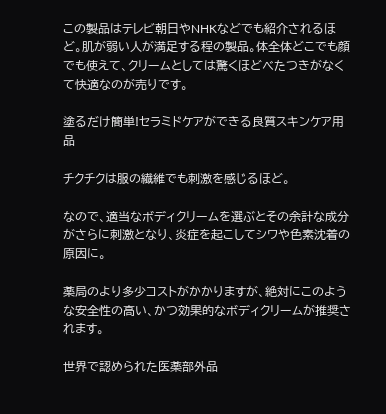この製品はテレビ朝日やNHKなどでも紹介されるほど。肌が弱い人が満足する程の製品。体全体どこでも顔でも使えて、クリームとしては驚くほどべたつきがなくて快適なのが売りです。

塗るだけ簡単!セラミドケアができる良質スキンケア用品

チクチクは服の繊維でも刺激を感じるほど。

なので、適当なボディクリームを選ぶとその余計な成分がさらに刺激となり、炎症を起こしてシワや色素沈着の原因に。

薬局のより多少コストがかかりますが、絶対にこのような安全性の高い、かつ効果的なボディクリームが推奨されます。

世界で認められた医薬部外品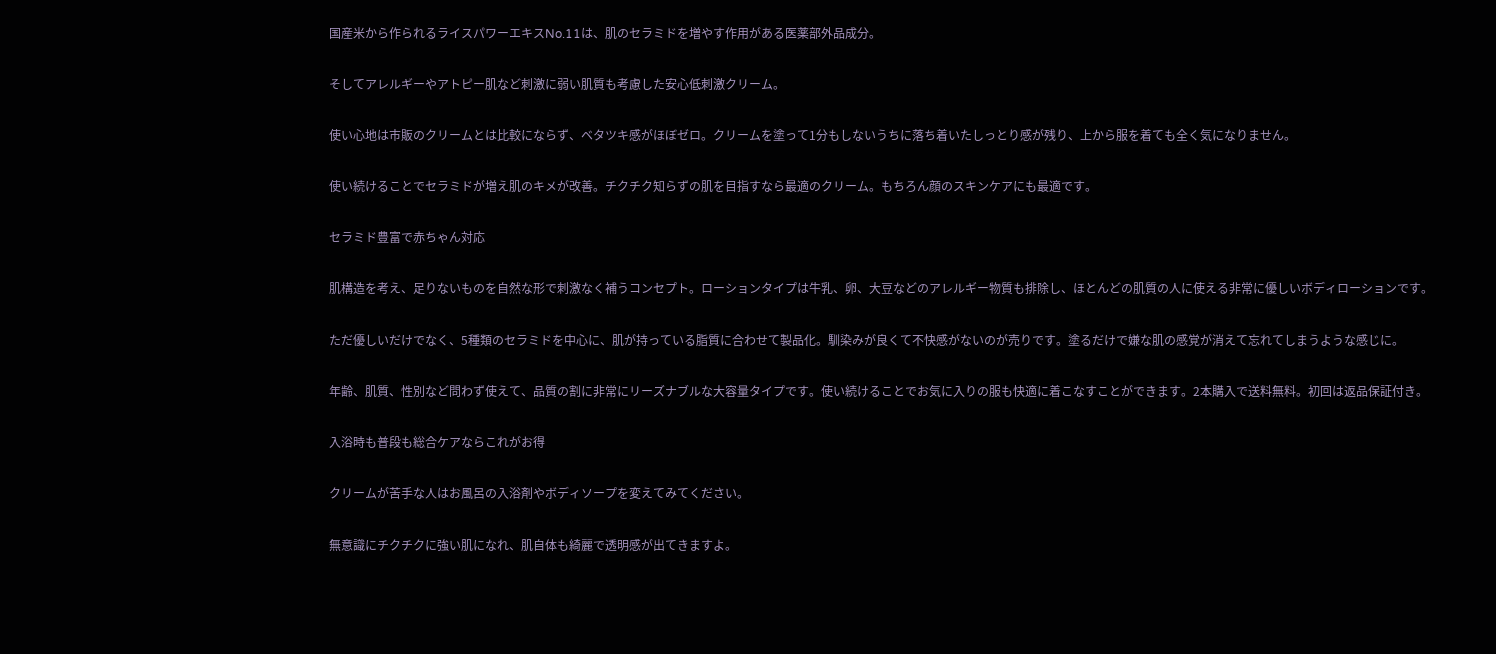国産米から作られるライスパワーエキスNo.11は、肌のセラミドを増やす作用がある医薬部外品成分。

そしてアレルギーやアトピー肌など刺激に弱い肌質も考慮した安心低刺激クリーム。

使い心地は市販のクリームとは比較にならず、ベタツキ感がほぼゼロ。クリームを塗って1分もしないうちに落ち着いたしっとり感が残り、上から服を着ても全く気になりません。

使い続けることでセラミドが増え肌のキメが改善。チクチク知らずの肌を目指すなら最適のクリーム。もちろん顔のスキンケアにも最適です。

セラミド豊富で赤ちゃん対応

肌構造を考え、足りないものを自然な形で刺激なく補うコンセプト。ローションタイプは牛乳、卵、大豆などのアレルギー物質も排除し、ほとんどの肌質の人に使える非常に優しいボディローションです。

ただ優しいだけでなく、5種類のセラミドを中心に、肌が持っている脂質に合わせて製品化。馴染みが良くて不快感がないのが売りです。塗るだけで嫌な肌の感覚が消えて忘れてしまうような感じに。

年齢、肌質、性別など問わず使えて、品質の割に非常にリーズナブルな大容量タイプです。使い続けることでお気に入りの服も快適に着こなすことができます。2本購入で送料無料。初回は返品保証付き。

入浴時も普段も総合ケアならこれがお得

クリームが苦手な人はお風呂の入浴剤やボディソープを変えてみてください。

無意識にチクチクに強い肌になれ、肌自体も綺麗で透明感が出てきますよ。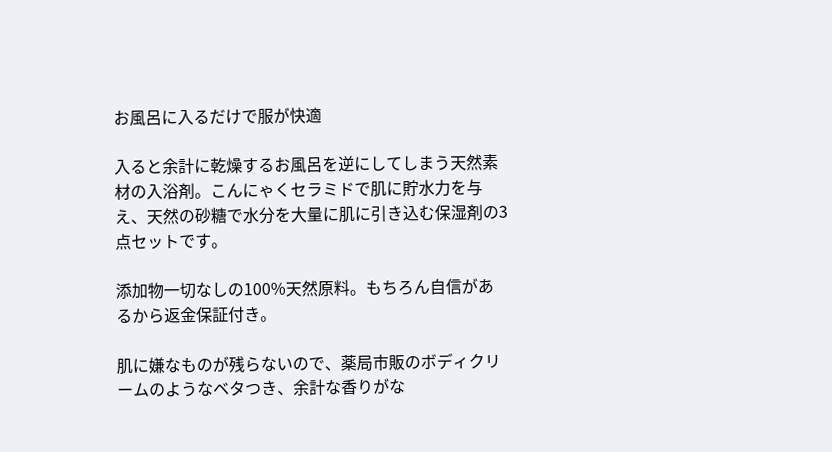お風呂に入るだけで服が快適

入ると余計に乾燥するお風呂を逆にしてしまう天然素材の入浴剤。こんにゃくセラミドで肌に貯水力を与え、天然の砂糖で水分を大量に肌に引き込む保湿剤の3点セットです。

添加物一切なしの100%天然原料。もちろん自信があるから返金保証付き。

肌に嫌なものが残らないので、薬局市販のボディクリームのようなベタつき、余計な香りがな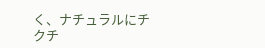く、ナチュラルにチクチ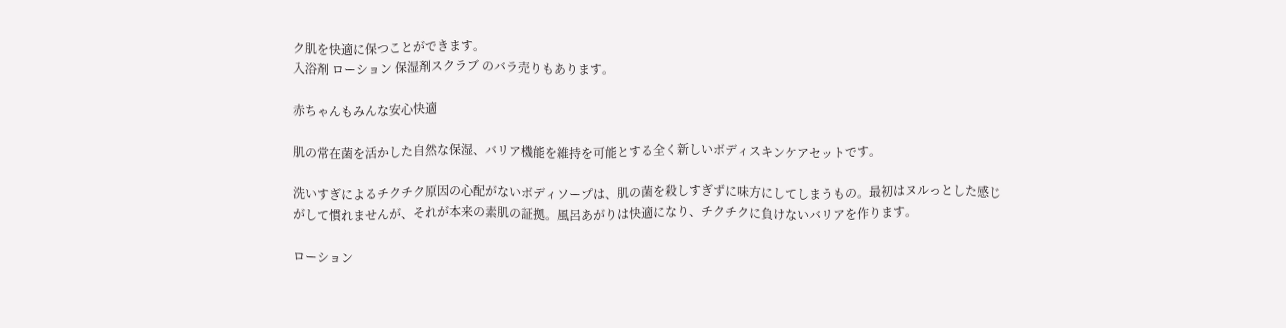ク肌を快適に保つことができます。
入浴剤 ローション 保湿剤スクラブ のバラ売りもあります。

赤ちゃんもみんな安心快適

肌の常在菌を活かした自然な保湿、バリア機能を維持を可能とする全く新しいボディスキンケアセットです。

洗いすぎによるチクチク原因の心配がないボディソープは、肌の菌を殺しすぎずに味方にしてしまうもの。最初はヌルっとした感じがして慣れませんが、それが本来の素肌の証拠。風呂あがりは快適になり、チクチクに負けないバリアを作ります。

ローション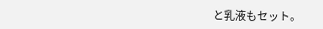と乳液もセット。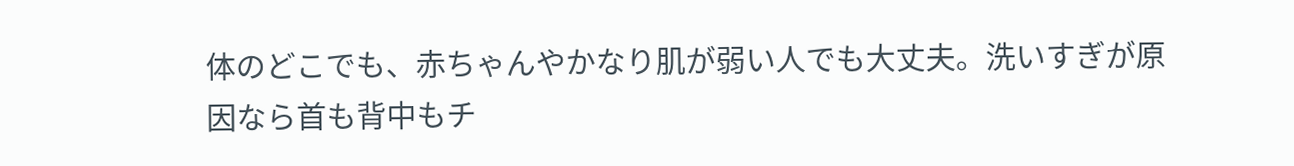体のどこでも、赤ちゃんやかなり肌が弱い人でも大丈夫。洗いすぎが原因なら首も背中もチ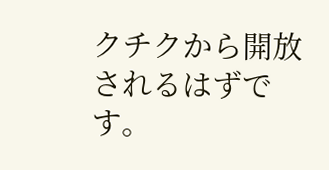クチクから開放されるはずです。